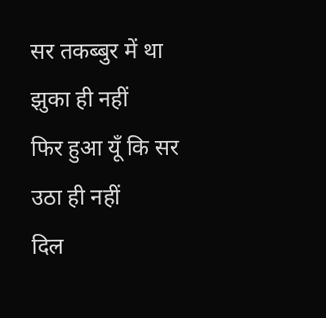सर तकब्बुर में था झुका ही नहीं
फिर हुआ यूँ कि सर उठा ही नहीं
दिल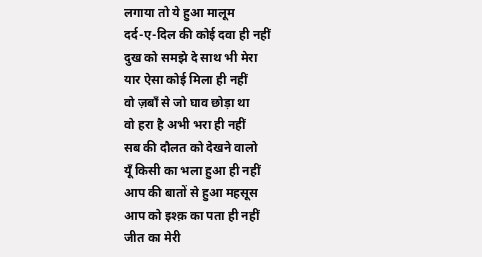लगाया तो ये हुआ मालूम
दर्द-ए-दिल की कोई दवा ही नहीं
दुख को समझे दे साथ भी मेरा
यार ऐसा कोई मिला ही नहीं
वो ज़बाँ से जो घाव छोड़ा था
वो हरा है अभी भरा ही नहीं
सब की दौलत को देखने वालो
यूँ किसी का भला हुआ ही नहीं
आप की बातों से हुआ महसूस
आप को इश्क़ का पता ही नहीं
जीत का मेरी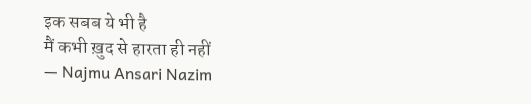इक सबब ये भी है
मैं कभी ख़ुद से हारता ही नहीं
— Najmu Ansari Nazim